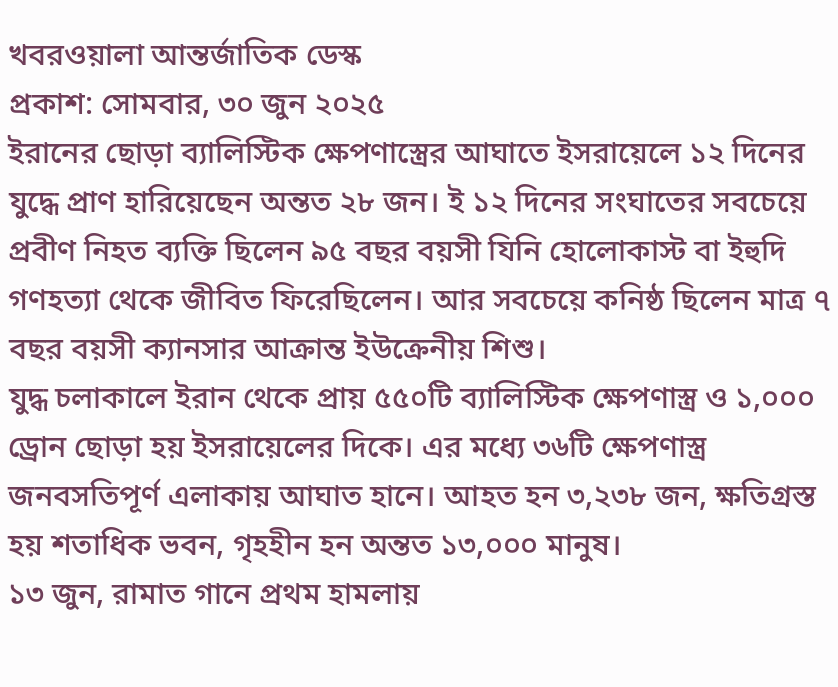খবরওয়ালা আন্তর্জাতিক ডেস্ক
প্রকাশ: সোমবার, ৩০ জুন ২০২৫
ইরানের ছোড়া ব্যালিস্টিক ক্ষেপণাস্ত্রের আঘাতে ইসরায়েলে ১২ দিনের যুদ্ধে প্রাণ হারিয়েছেন অন্তত ২৮ জন। ই ১২ দিনের সংঘাতের সবচেয়ে প্রবীণ নিহত ব্যক্তি ছিলেন ৯৫ বছর বয়সী যিনি হোলোকাস্ট বা ইহুদি গণহত্যা থেকে জীবিত ফিরেছিলেন। আর সবচেয়ে কনিষ্ঠ ছিলেন মাত্র ৭ বছর বয়সী ক্যানসার আক্রান্ত ইউক্রেনীয় শিশু।
যুদ্ধ চলাকালে ইরান থেকে প্রায় ৫৫০টি ব্যালিস্টিক ক্ষেপণাস্ত্র ও ১,০০০ ড্রোন ছোড়া হয় ইসরায়েলের দিকে। এর মধ্যে ৩৬টি ক্ষেপণাস্ত্র জনবসতিপূর্ণ এলাকায় আঘাত হানে। আহত হন ৩,২৩৮ জন, ক্ষতিগ্রস্ত হয় শতাধিক ভবন, গৃহহীন হন অন্তত ১৩,০০০ মানুষ।
১৩ জুন, রামাত গানে প্রথম হামলায়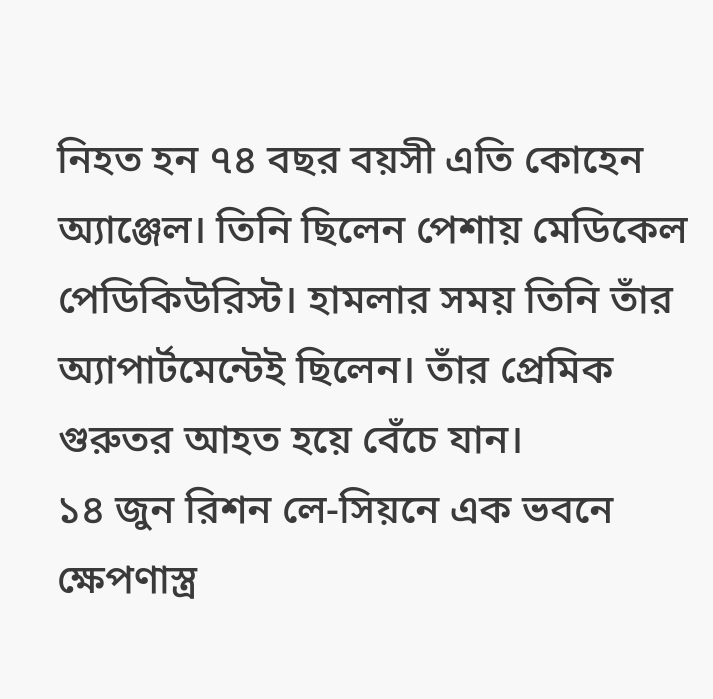নিহত হন ৭৪ বছর বয়সী এতি কোহেন অ্যাঞ্জেল। তিনি ছিলেন পেশায় মেডিকেল পেডিকিউরিস্ট। হামলার সময় তিনি তাঁর অ্যাপার্টমেন্টেই ছিলেন। তাঁর প্রেমিক গুরুতর আহত হয়ে বেঁচে যান।
১৪ জুন রিশন লে-সিয়নে এক ভবনে ক্ষেপণাস্ত্র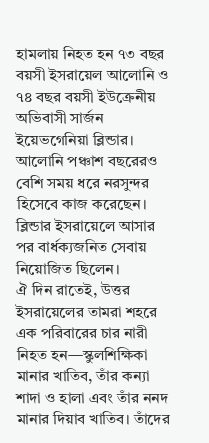হামলায় নিহত হন ৭৩ বছর বয়সী ইসরায়েল আলোনি ও ৭৪ বছর বয়সী ইউক্রেনীয় অভিবাসী সার্জন ইয়েভগেনিয়া ব্লিন্ডার। আলোনি পঞ্চাশ বছরেরও বেশি সময় ধরে নরসুন্দর হিসেবে কাজ করেছেন। ব্লিন্ডার ইসরায়েলে আসার পর বার্ধক্যজনিত সেবায় নিয়োজিত ছিলেন।
ঐ দিন রাতেই, উত্তর ইসরায়েলের তামরা শহরে এক পরিবারের চার নারী নিহত হন—স্কুলশিক্ষিকা মানার খাতিব, তাঁর কন্যা শাদা ও হালা এবং তাঁর ননদ মানার দিয়াব খাতিব। তাঁদের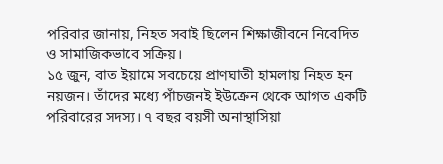পরিবার জানায়, নিহত সবাই ছিলেন শিক্ষাজীবনে নিবেদিত ও সামাজিকভাবে সক্রিয়।
১৫ জুন, বাত ইয়ামে সবচেয়ে প্রাণঘাতী হামলায় নিহত হন নয়জন। তাঁদের মধ্যে পাঁচজনই ইউক্রেন থেকে আগত একটি পরিবারের সদস্য। ৭ বছর বয়সী অনাস্থাসিয়া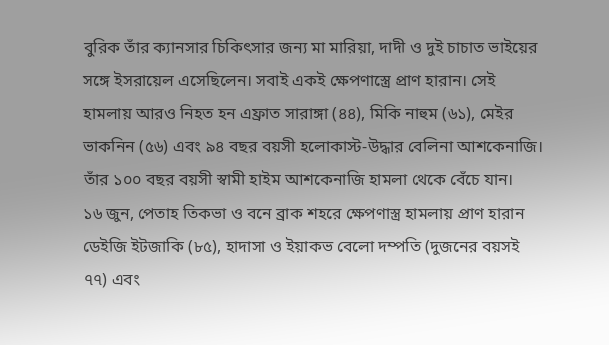বুরিক তাঁর ক্যানসার চিকিৎসার জন্য মা মারিয়া, দাদী ও দুই চাচাত ভাইয়ের সঙ্গে ইসরায়েল এসেছিলেন। সবাই একই ক্ষেপণাস্ত্রে প্রাণ হারান। সেই হামলায় আরও নিহত হন এফ্রাত সারাঙ্গা (৪৪), মিকি নাহুম (৬১), মেইর ভাকনিন (৫৬) এবং ৯৪ বছর বয়সী হলোকাস্ট-উদ্ধার বেলিনা আশকেনাজি। তাঁর ১০০ বছর বয়সী স্বামী হাইম আশকেনাজি হামলা থেকে বেঁচে যান।
১৬ জুন, পেতাহ তিকভা ও বনে ব্রাক শহরে ক্ষেপণাস্ত্র হামলায় প্রাণ হারান ডেইজি ইটজাকি (৮৫), হাদাসা ও ইয়াকভ বেলো দম্পতি (দুজনের বয়সই ৭৭) এবং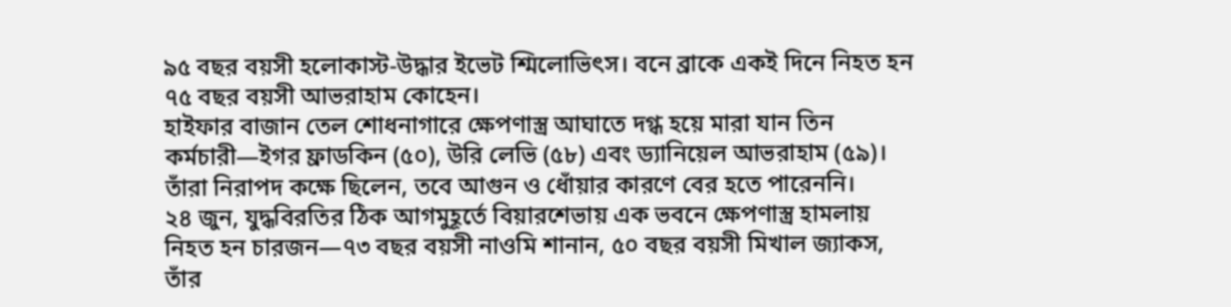৯৫ বছর বয়সী হলোকাস্ট-উদ্ধার ইভেট শ্মিলোভিৎস। বনে ব্রাকে একই দিনে নিহত হন ৭৫ বছর বয়সী আভরাহাম কোহেন।
হাইফার বাজান তেল শোধনাগারে ক্ষেপণাস্ত্র আঘাতে দগ্ধ হয়ে মারা যান তিন কর্মচারী—ইগর ফ্রাডকিন (৫০), উরি লেভি (৫৮) এবং ড্যানিয়েল আভরাহাম (৫৯)। তাঁরা নিরাপদ কক্ষে ছিলেন, তবে আগুন ও ধোঁয়ার কারণে বের হতে পারেননি।
২৪ জুন, যুদ্ধবিরতির ঠিক আগমুহূর্তে বিয়ারশেভায় এক ভবনে ক্ষেপণাস্ত্র হামলায় নিহত হন চারজন—৭৩ বছর বয়সী নাওমি শানান, ৫০ বছর বয়সী মিখাল জ্যাকস, তাঁর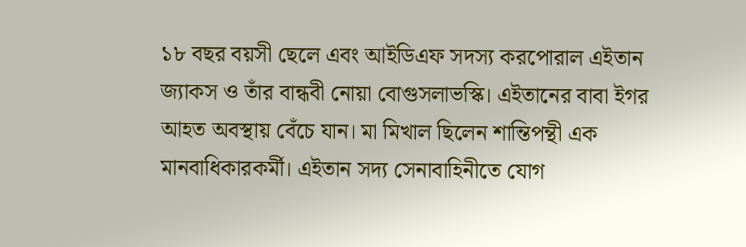১৮ বছর বয়সী ছেলে এবং আইডিএফ সদস্য করপোরাল এইতান জ্যাকস ও তাঁর বান্ধবী নোয়া বোগুসলাভস্কি। এইতানের বাবা ইগর আহত অবস্থায় বেঁচে যান। মা মিখাল ছিলেন শান্তিপন্থী এক মানবাধিকারকর্মী। এইতান সদ্য সেনাবাহিনীতে যোগ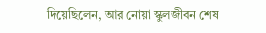দিয়েছিলেন, আর নোয়া স্কুলজীবন শেষ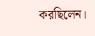করছিলেন।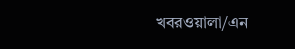খবরওয়ালা/এন